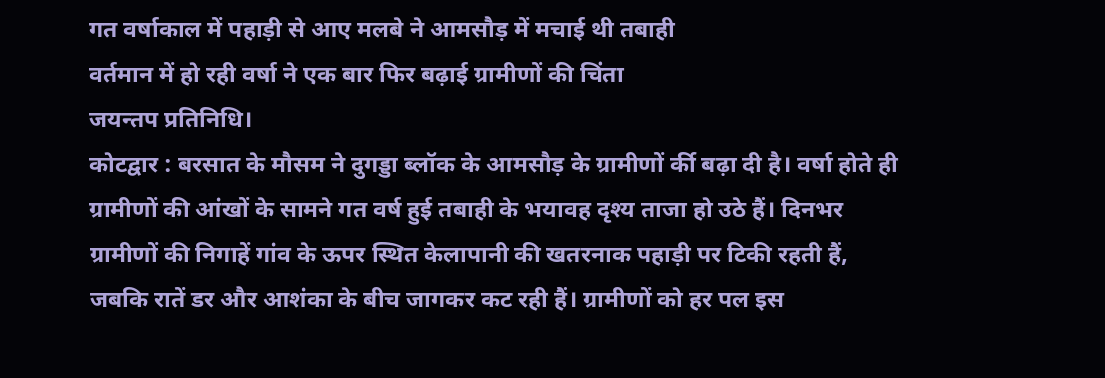गत वर्षाकाल में पहाड़ी से आए मलबे ने आमसौड़ में मचाई थी तबाही
वर्तमान में हो रही वर्षा ने एक बार फिर बढ़ाई ग्रामीणों की चिंता
जयन्तप प्रतिनिधि।
कोटद्वार : बरसात के मौसम ने दुगड्डा ब्लॉक के आमसौड़ के ग्रामीणों र्की बढ़ा दी है। वर्षा होते ही ग्रामीणों की आंखों के सामने गत वर्ष हुई तबाही के भयावह दृश्य ताजा हो उठे हैं। दिनभर ग्रामीणों की निगाहें गांव के ऊपर स्थित केलापानी की खतरनाक पहाड़ी पर टिकी रहती हैं, जबकि रातें डर और आशंका के बीच जागकर कट रही हैं। ग्रामीणों को हर पल इस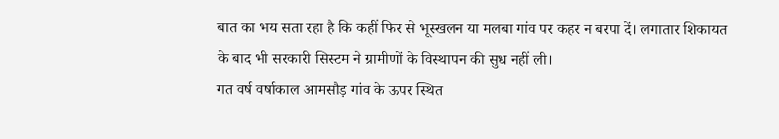बात का भय सता रहा है कि कहीं फिर से भूस्खलन या मलबा गांव पर कहर न बरपा दें। लगातार शिकायत के बाद भी सरकारी सिस्टम ने ग्रामीणों के विस्थापन की सुध नहीं ली।
गत वर्ष वर्षाकाल आमसौड़ गांव के ऊपर स्थित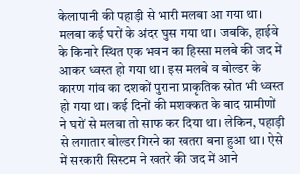केलापानी की पहाड़ी से भारी मलबा आ गया था। मलबा कई घरों के अंदर घुस गया था। जबकि, हाईवे के किनारे स्थित एक भवन का हिस्सा मलबे की जद में आकर ध्वस्त हो गया था। इस मलबे व बोल्डर के कारण गांव का दशकों पुराना प्राकृतिक स्रोत भी ध्वस्त हो गया था। कई दिनों की मशक्कत के बाद ग्रामीणों ने घरों से मलबा तो साफ कर दिया था। लेकिन, पहाड़ी से लगातार बोल्डर गिरने का खतरा बना हुआ था। ऐसे में सरकारी सिस्टम ने खतरे की जद में आने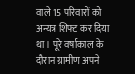वाले 15 परिवारों को अन्यत्र शिफ्ट कर दिया था। पूरे वर्षाकाल के दौरान ग्रामीण अपने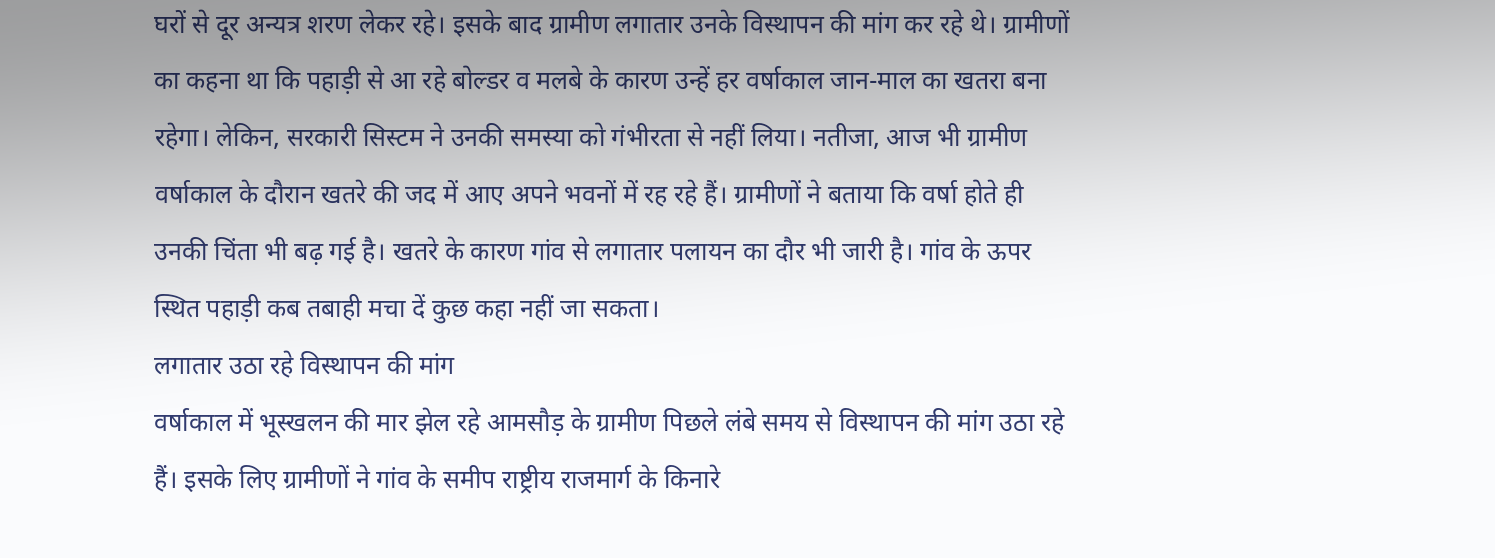घरों से दूर अन्यत्र शरण लेकर रहे। इसके बाद ग्रामीण लगातार उनके विस्थापन की मांग कर रहे थे। ग्रामीणों का कहना था कि पहाड़ी से आ रहे बोल्डर व मलबे के कारण उन्हें हर वर्षाकाल जान-माल का खतरा बना रहेगा। लेकिन, सरकारी सिस्टम ने उनकी समस्या को गंभीरता से नहीं लिया। नतीजा, आज भी ग्रामीण वर्षाकाल के दौरान खतरे की जद में आए अपने भवनों में रह रहे हैं। ग्रामीणों ने बताया कि वर्षा होते ही उनकी चिंता भी बढ़ गई है। खतरे के कारण गांव से लगातार पलायन का दौर भी जारी है। गांव के ऊपर स्थित पहाड़ी कब तबाही मचा दें कुछ कहा नहीं जा सकता।
लगातार उठा रहे विस्थापन की मांग
वर्षाकाल में भूस्खलन की मार झेल रहे आमसौड़ के ग्रामीण पिछले लंबे समय से विस्थापन की मांग उठा रहे हैं। इसके लिए ग्रामीणों ने गांव के समीप राष्ट्रीय राजमार्ग के किनारे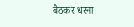बैठकर धरना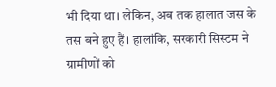भी दिया था। लेकिन, अब तक हालात जस के तस बने हुए हैं। हालांकि, सरकारी सिस्टम ने ग्रामीणों को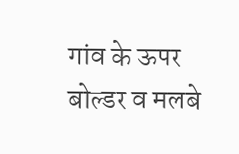गांव के ऊपर बोल्डर व मलबे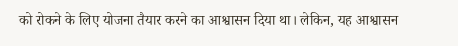को रोकने के लिए योजना तैयार करने का आश्वासन दिया था। लेकिन, यह आश्वासन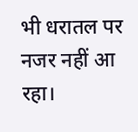भी धरातल पर नजर नहीं आ रहा।